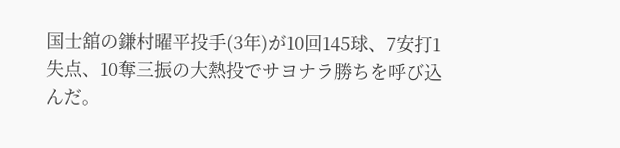国士舘の鎌村曜平投手(3年)が10回145球、7安打1失点、10奪三振の大熱投でサヨナラ勝ちを呼び込んだ。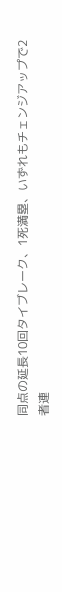同点の延長10回タイブレーク、1死満塁、いずれもチェンジアップで2者連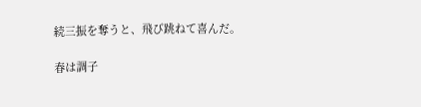続三振を奪うと、飛び跳ねて喜んだ。

春は調子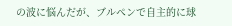の波に悩んだが、ブルペンで自主的に球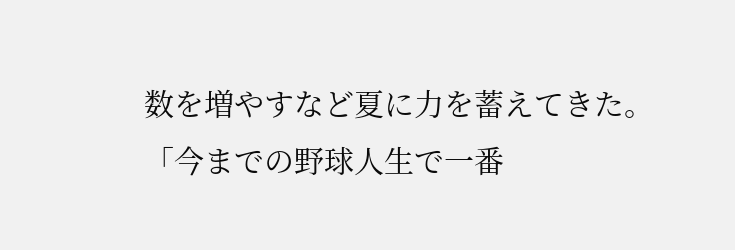数を増やすなど夏に力を蓄えてきた。「今までの野球人生で一番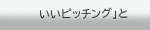いいピッチング」と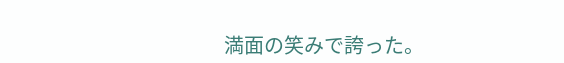満面の笑みで誇った。